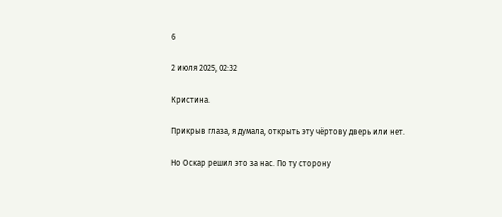6

2 июля 2025, 02:32

Кристина.

Прикрыв глаза, я думала, открыть эту чёртову дверь или нет.

Но Оскар решил это за нас. По ту сторону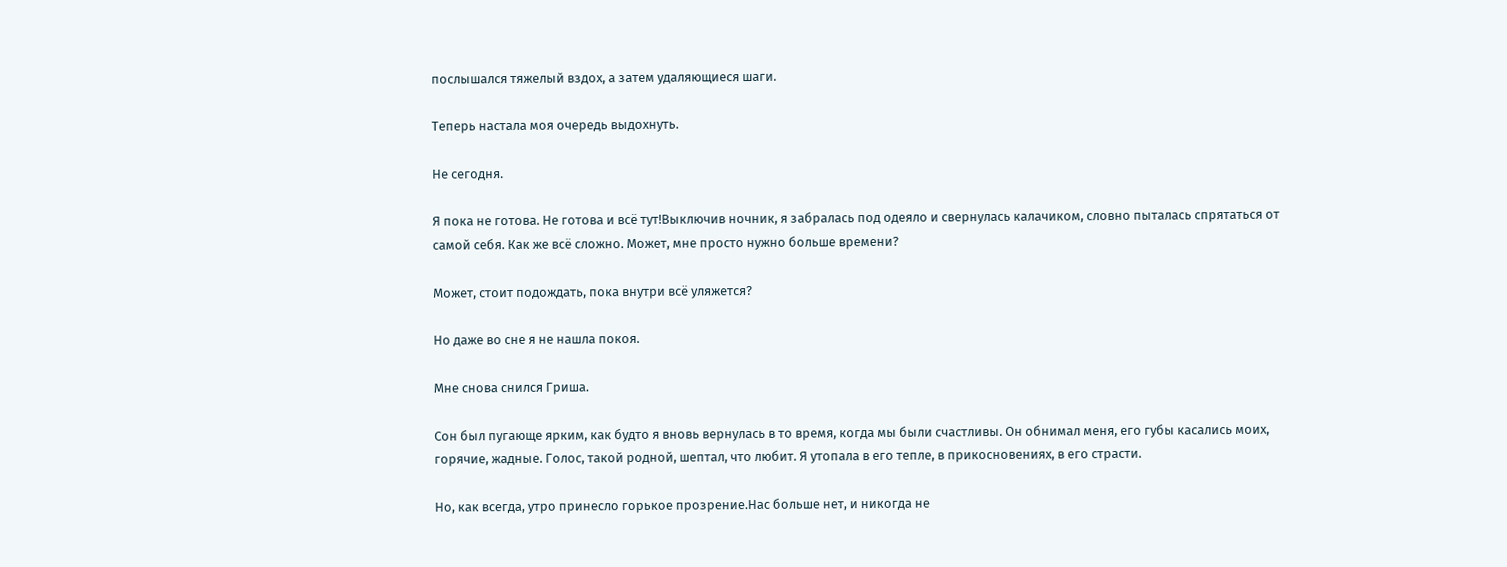послышался тяжелый вздох, а затем удаляющиеся шаги.

Теперь настала моя очередь выдохнуть.

Не сегодня.

Я пока не готова. Не готова и всё тут!Выключив ночник, я забралась под одеяло и свернулась калачиком, словно пыталась спрятаться от самой себя. Как же всё сложно. Может, мне просто нужно больше времени?

Может, стоит подождать, пока внутри всё уляжется?

Но даже во сне я не нашла покоя.

Мне снова снился Гриша.

Сон был пугающе ярким, как будто я вновь вернулась в то время, когда мы были счастливы. Он обнимал меня, его губы касались моих, горячие, жадные. Голос, такой родной, шептал, что любит. Я утопала в его тепле, в прикосновениях, в его страсти.

Но, как всегда, утро принесло горькое прозрение.Нас больше нет, и никогда не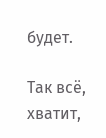будет.

Так всё, хватит,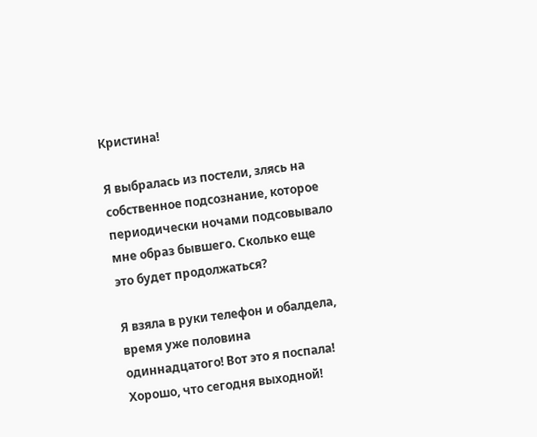Кристина!

Я выбралась из постели, злясь на собственное подсознание, которое периодически ночами подсовывало мне образ бывшего. Сколько еще это будет продолжаться?

Я взяла в руки телефон и обалдела, время уже половина одиннадцатого! Вот это я поспала! Хорошо, что сегодня выходной!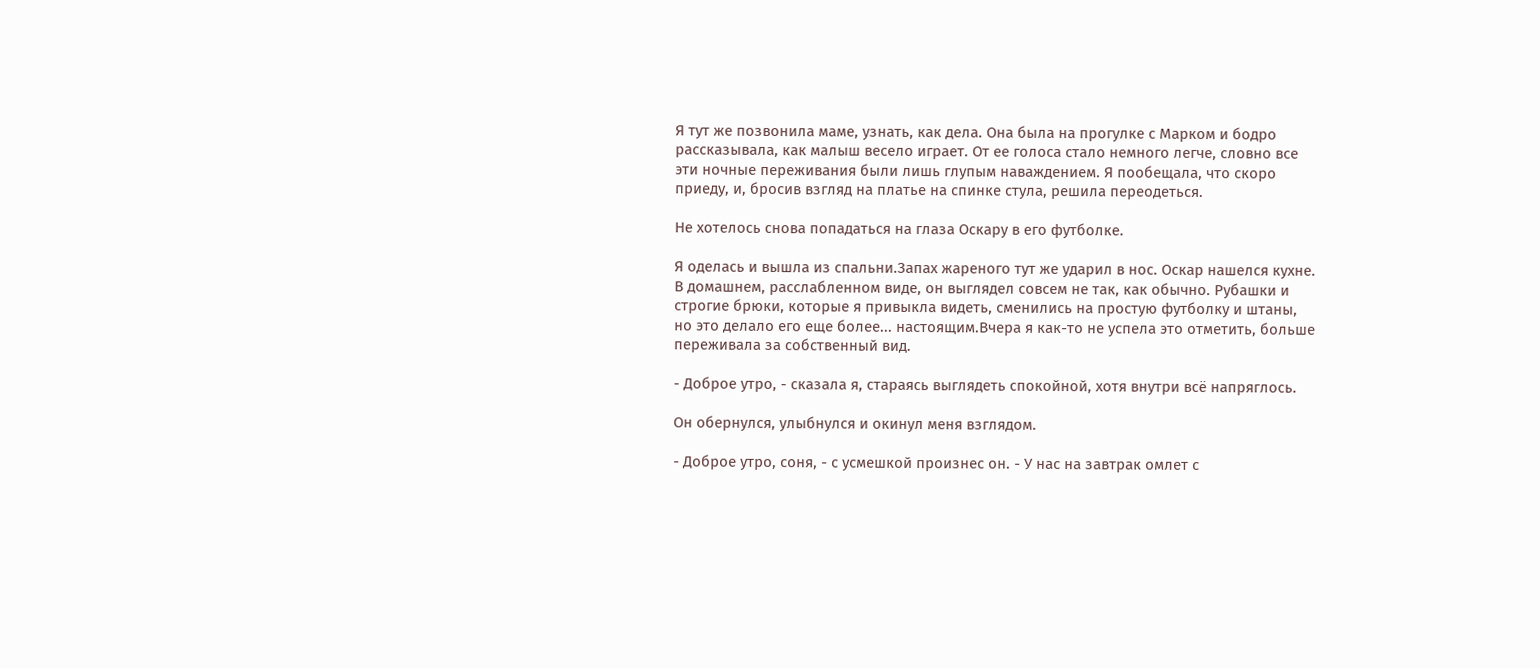Я тут же позвонила маме, узнать, как дела. Она была на прогулке с Марком и бодро рассказывала, как малыш весело играет. От ее голоса стало немного легче, словно все эти ночные переживания были лишь глупым наваждением. Я пообещала, что скоро приеду, и, бросив взгляд на платье на спинке стула, решила переодеться.

Не хотелось снова попадаться на глаза Оскару в его футболке.

Я оделась и вышла из спальни.Запах жареного тут же ударил в нос. Оскар нашелся кухне. В домашнем, расслабленном виде, он выглядел совсем не так, как обычно. Рубашки и строгие брюки, которые я привыкла видеть, сменились на простую футболку и штаны, но это делало его еще более... настоящим.Вчера я как-то не успела это отметить, больше переживала за собственный вид.

- Доброе утро, - сказала я, стараясь выглядеть спокойной, хотя внутри всё напряглось.

Он обернулся, улыбнулся и окинул меня взглядом.

- Доброе утро, соня, - с усмешкой произнес он. - У нас на завтрак омлет с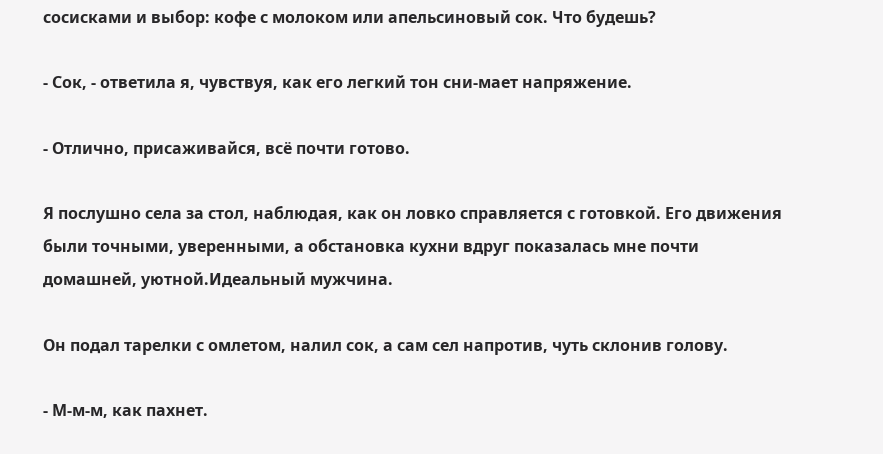сосисками и выбор: кофе с молоком или апельсиновый сок. Что будешь?

- Сок, - ответила я, чувствуя, как его легкий тон сни-мает напряжение.

- Отлично, присаживайся, всё почти готово.

Я послушно села за стол, наблюдая, как он ловко справляется с готовкой. Его движения были точными, уверенными, а обстановка кухни вдруг показалась мне почти домашней, уютной.Идеальный мужчина.

Он подал тарелки с омлетом, налил сок, а сам сел напротив, чуть склонив голову.

- М-м-м, как пахнет.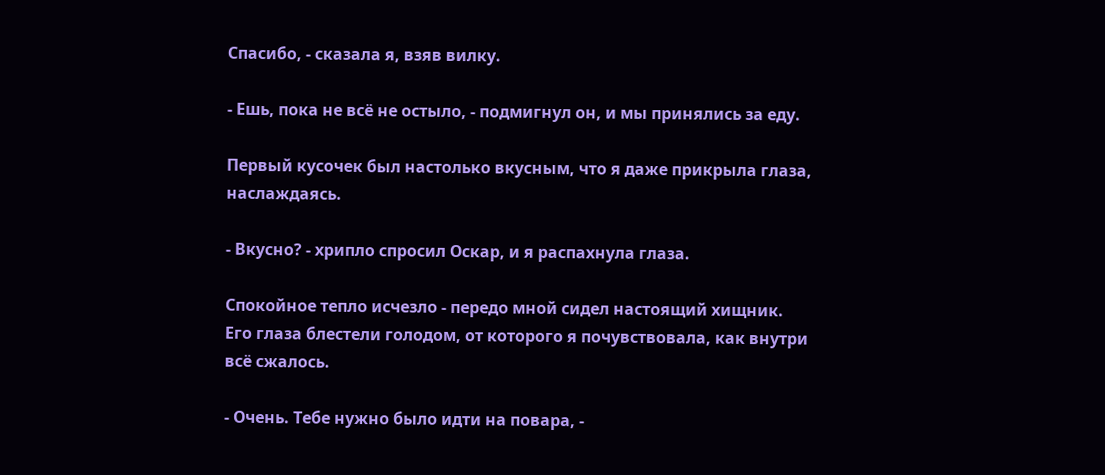Спасибо, - сказала я, взяв вилку.

- Ешь, пока не всё не остыло, - подмигнул он, и мы принялись за еду.

Первый кусочек был настолько вкусным, что я даже прикрыла глаза, наслаждаясь.

- Вкусно? - хрипло спросил Оскар, и я распахнула глаза.

Спокойное тепло исчезло - передо мной сидел настоящий хищник. Его глаза блестели голодом, от которого я почувствовала, как внутри всё сжалось.

- Очень. Тебе нужно было идти на повара, -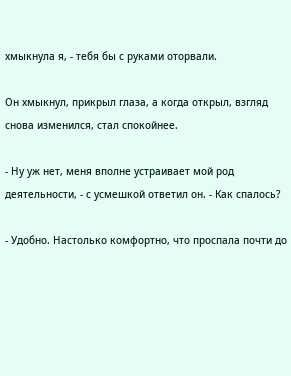хмыкнула я, - тебя бы с руками оторвали.

Он хмыкнул, прикрыл глаза, а когда открыл, взгляд снова изменился, стал спокойнее.

- Ну уж нет, меня вполне устраивает мой род деятельности, - с усмешкой ответил он. - Как спалось?

- Удобно. Настолько комфортно, что проспала почти до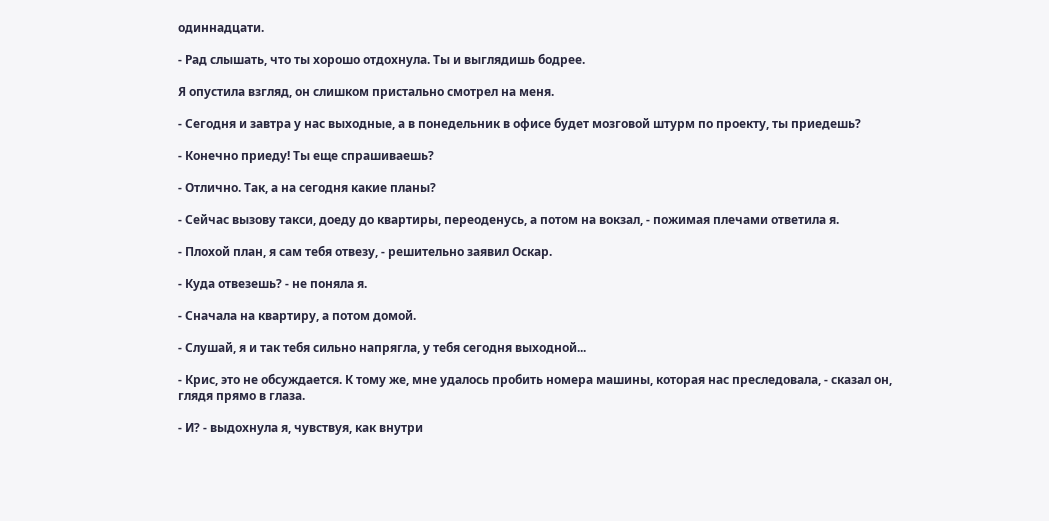одиннадцати.

- Рад слышать, что ты хорошо отдохнула. Ты и выглядишь бодрее.

Я опустила взгляд, он слишком пристально смотрел на меня.

- Сегодня и завтра у нас выходные, а в понедельник в офисе будет мозговой штурм по проекту, ты приедешь?

- Конечно приеду! Ты еще спрашиваешь?

- Отлично. Так, а на сегодня какие планы?

- Сейчас вызову такси, доеду до квартиры, переоденусь, а потом на вокзал, - пожимая плечами ответила я.

- Плохой план, я сам тебя отвезу, - решительно заявил Оскар.

- Куда отвезешь? - не поняла я.

- Сначала на квартиру, а потом домой.

- Слушай, я и так тебя сильно напрягла, у тебя сегодня выходной...

- Крис, это не обсуждается. К тому же, мне удалось пробить номера машины, которая нас преследовала, - сказал он, глядя прямо в глаза.

- И? - выдохнула я, чувствуя, как внутри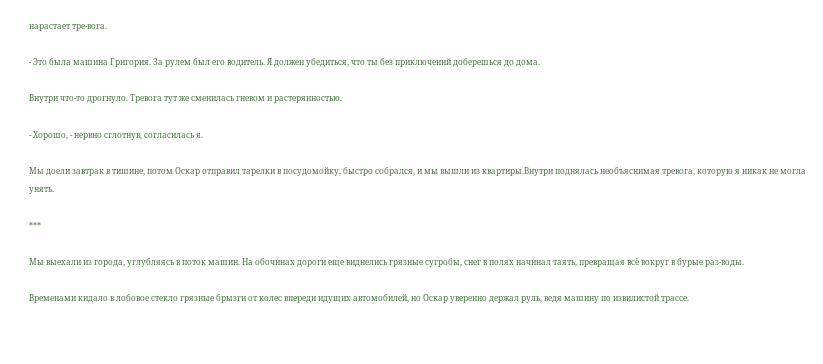нарастает тре-вога.

- Это была машина Григория. За рулем был его водитель. Я должен убедиться, что ты без приключений доберешься до дома.

Внутри что-то дрогнуло. Тревога тут же сменилась гневом и растерянностью.

- Хорошо, - нервно сглотнув, согласилась я.

Мы доели завтрак в тишине, потом Оскар отправил тарелки в посудомойку, быстро собрался, и мы вышли из квартиры.Внутри поднялась необъяснимая тревога, которую я никак не могла унять.

***

Мы выехали из города, углубляясь в поток машин. На обочинах дороги еще виднелись грязные сугробы, снег в полях начинал таять, превращая всё вокруг в бурые раз-воды.

Временами кидало в лобовое стекло грязные брызги от колес впереди идущих автомобилей, но Оскар уверенно держал руль, ведя машину по извилистой трассе.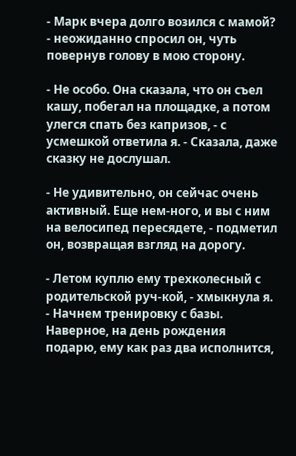- Марк вчера долго возился с мамой? - неожиданно спросил он, чуть повернув голову в мою сторону.

- Не особо. Она сказала, что он съел кашу, побегал на площадке, а потом улегся спать без капризов, - с усмешкой ответила я. - Сказала, даже сказку не дослушал.

- Не удивительно, он сейчас очень активный. Еще нем-ного, и вы с ним на велосипед пересядете, - подметил он, возвращая взгляд на дорогу.

- Летом куплю ему трехколесный с родительской руч-кой, - хмыкнула я. - Начнем тренировку с базы. Наверное, на день рождения подарю, ему как раз два исполнится,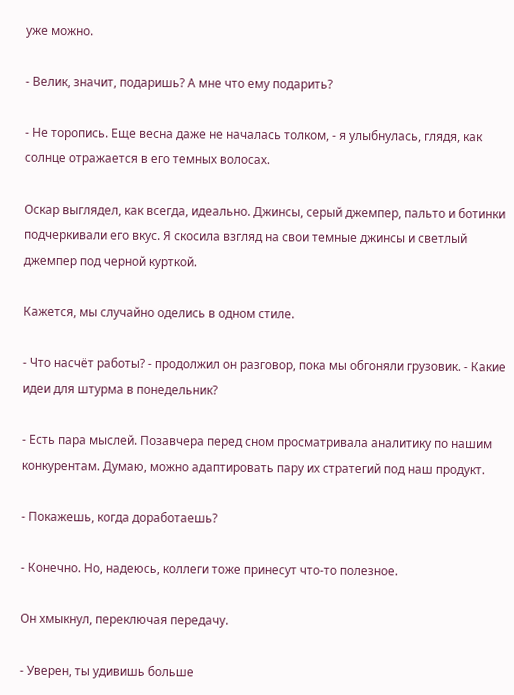уже можно.

- Велик, значит, подаришь? А мне что ему подарить?

- Не торопись. Еще весна даже не началась толком, - я улыбнулась, глядя, как солнце отражается в его темных волосах.

Оскар выглядел, как всегда, идеально. Джинсы, серый джемпер, пальто и ботинки подчеркивали его вкус. Я скосила взгляд на свои темные джинсы и светлый джемпер под черной курткой.

Кажется, мы случайно оделись в одном стиле.

- Что насчёт работы? - продолжил он разговор, пока мы обгоняли грузовик. - Какие идеи для штурма в понедельник?

- Есть пара мыслей. Позавчера перед сном просматривала аналитику по нашим конкурентам. Думаю, можно адаптировать пару их стратегий под наш продукт.

- Покажешь, когда доработаешь?

- Конечно. Но, надеюсь, коллеги тоже принесут что-то полезное.

Он хмыкнул, переключая передачу.

- Уверен, ты удивишь больше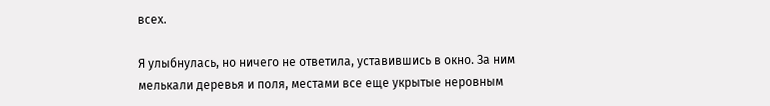всех.

Я улыбнулась, но ничего не ответила, уставившись в окно. За ним мелькали деревья и поля, местами все еще укрытые неровным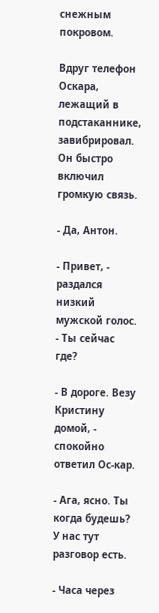снежным покровом.

Вдруг телефон Оскара, лежащий в подстаканнике, завибрировал. Он быстро включил громкую связь.

- Да, Антон.

- Привет, - раздался низкий мужской голос. - Ты сейчас где?

- В дороге. Везу Кристину домой, - спокойно ответил Ос-кар.

- Ага, ясно. Ты когда будешь? У нас тут разговор есть.

- Часа через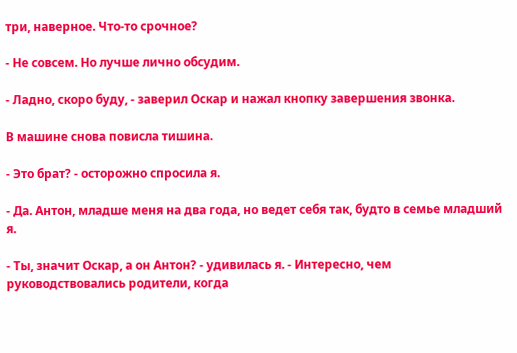три, наверное. Что-то срочное?

- Не совсем. Но лучше лично обсудим.

- Ладно, скоро буду, - заверил Оскар и нажал кнопку завершения звонка.

В машине снова повисла тишина.

- Это брат? - осторожно спросила я.

- Да. Антон, младше меня на два года, но ведет себя так, будто в семье младший я.

- Ты, значит Оскар, а он Антон? - удивилась я. - Интересно, чем руководствовались родители, когда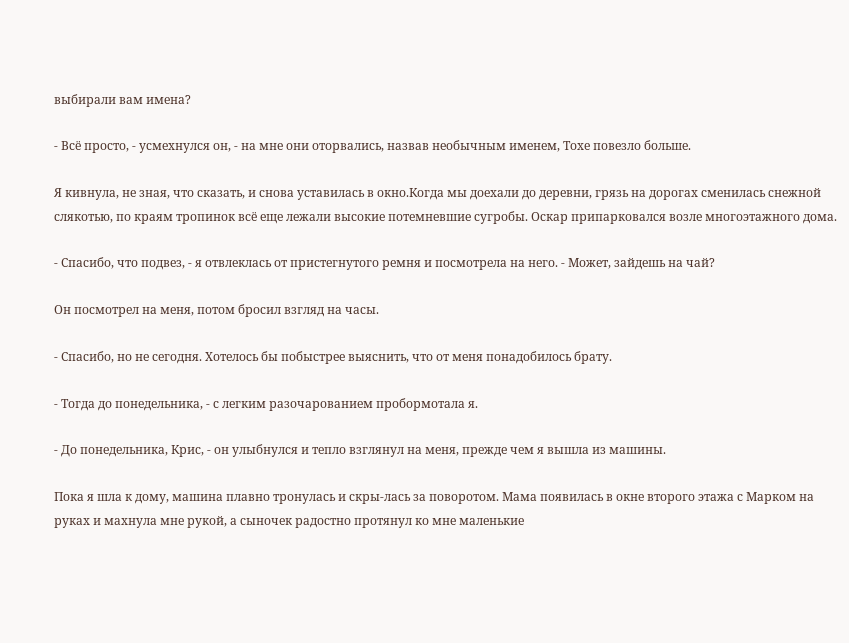выбирали вам имена?

- Всё просто, - усмехнулся он, - на мне они оторвались, назвав необычным именем, Тохе повезло больше.

Я кивнула, не зная, что сказать, и снова уставилась в окно.Когда мы доехали до деревни, грязь на дорогах сменилась снежной слякотью, по краям тропинок всё еще лежали высокие потемневшие сугробы. Оскар припарковался возле многоэтажного дома.

- Спасибо, что подвез, - я отвлеклась от пристегнутого ремня и посмотрела на него. - Может, зайдешь на чай?

Он посмотрел на меня, потом бросил взгляд на часы.

- Спасибо, но не сегодня. Хотелось бы побыстрее выяснить, что от меня понадобилось брату.

- Тогда до понедельника, - с легким разочарованием пробормотала я.

- До понедельника, Крис, - он улыбнулся и тепло взглянул на меня, прежде чем я вышла из машины.

Пока я шла к дому, машина плавно тронулась и скры-лась за поворотом. Мама появилась в окне второго этажа с Марком на руках и махнула мне рукой, а сыночек радостно протянул ко мне маленькие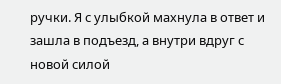ручки. Я с улыбкой махнула в ответ и зашла в подъезд, а внутри вдруг с новой силой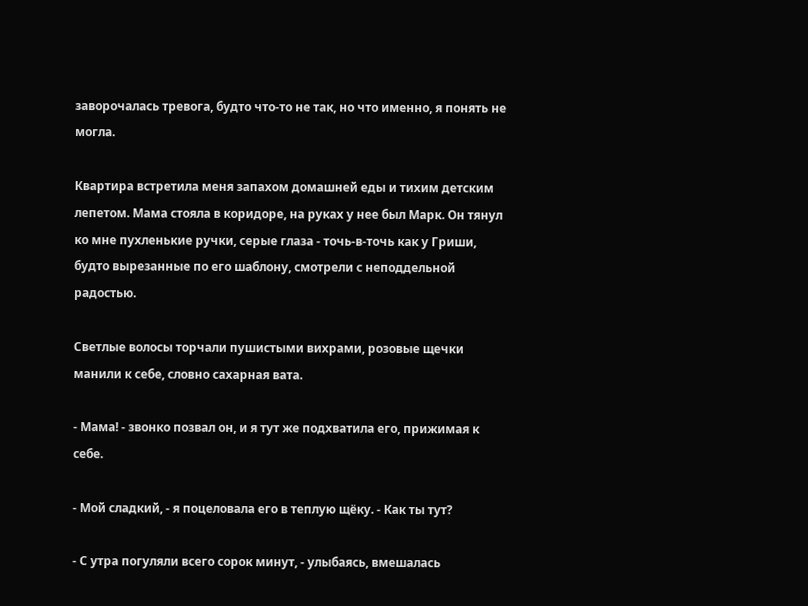заворочалась тревога, будто что-то не так, но что именно, я понять не могла.

Квартира встретила меня запахом домашней еды и тихим детским лепетом. Мама стояла в коридоре, на руках у нее был Марк. Он тянул ко мне пухленькие ручки, серые глаза - точь-в-точь как у Гриши, будто вырезанные по его шаблону, смотрели с неподдельной радостью.

Светлые волосы торчали пушистыми вихрами, розовые щечки манили к себе, словно сахарная вата.

- Мама! - звонко позвал он, и я тут же подхватила его, прижимая к себе.

- Мой сладкий, - я поцеловала его в теплую щёку. - Как ты тут?

- С утра погуляли всего сорок минут, - улыбаясь, вмешалась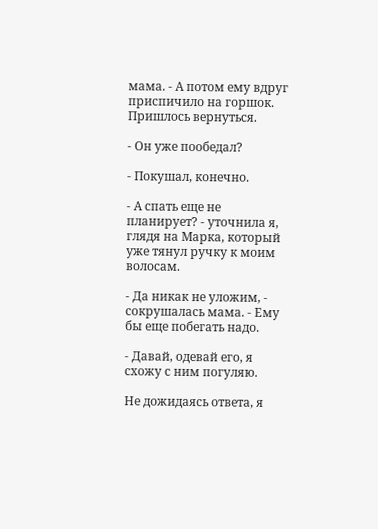мама. - А потом ему вдруг приспичило на горшок. Пришлось вернуться.

- Он уже пообедал?

- Покушал, конечно.

- А спать еще не планирует? - уточнила я, глядя на Марка, который уже тянул ручку к моим волосам.

- Да никак не уложим, - сокрушалась мама. - Ему бы еще побегать надо.

- Давай, одевай его, я схожу с ним погуляю.

Не дожидаясь ответа, я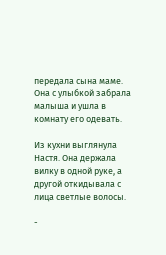передала сына маме. Она с улыбкой забрала малыша и ушла в комнату его одевать.

Из кухни выглянула Настя. Она держала вилку в одной руке, а другой откидывала с лица светлые волосы.

-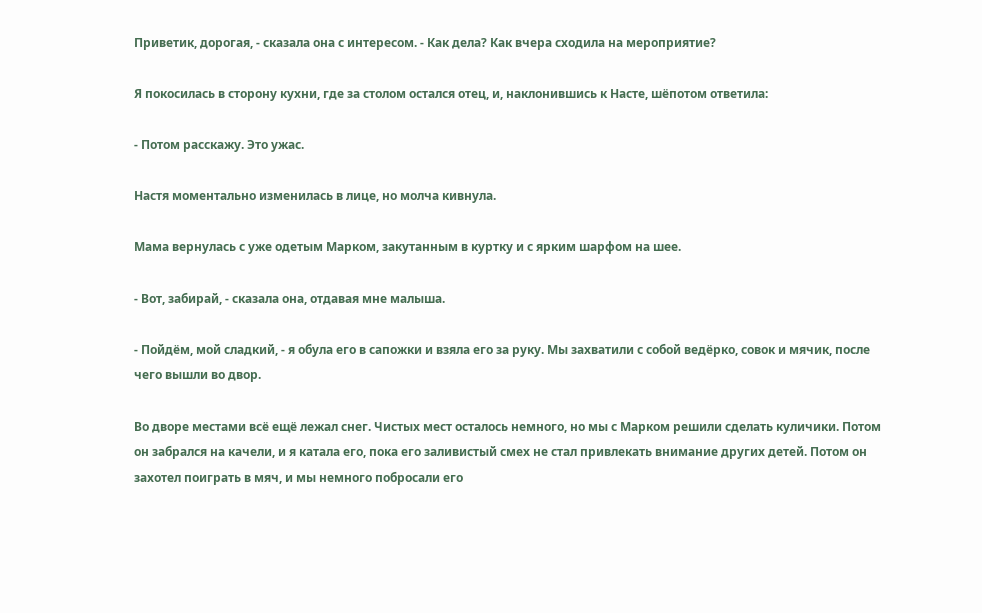Приветик, дорогая, - сказала она с интересом. - Как дела? Как вчера сходила на мероприятие?

Я покосилась в сторону кухни, где за столом остался отец, и, наклонившись к Насте, шёпотом ответила:

- Потом расскажу. Это ужас.

Настя моментально изменилась в лице, но молча кивнула.

Мама вернулась с уже одетым Марком, закутанным в куртку и с ярким шарфом на шее.

- Вот, забирай, - сказала она, отдавая мне малыша.

- Пойдём, мой сладкий, - я обула его в сапожки и взяла его за руку. Мы захватили с собой ведёрко, совок и мячик, после чего вышли во двор.

Во дворе местами всё ещё лежал снег. Чистых мест осталось немного, но мы с Марком решили сделать куличики. Потом он забрался на качели, и я катала его, пока его заливистый смех не стал привлекать внимание других детей. Потом он захотел поиграть в мяч, и мы немного побросали его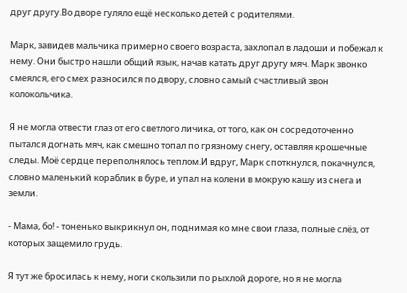друг другу.Во дворе гуляло ещё несколько детей с родителями.

Марк, завидев мальчика примерно своего возраста, захлопал в ладоши и побежал к нему. Они быстро нашли общий язык, начав катать друг другу мяч. Марк звонко смеялся, его смех разносился по двору, словно самый счастливый звон колокольчика.

Я не могла отвести глаз от его светлого личика, от того, как он сосредоточенно пытался догнать мяч, как смешно топал по грязному снегу, оставляя крошечные следы. Моё сердце переполнялось теплом.И вдруг, Марк споткнулся, покачнулся, словно маленький кораблик в буре, и упал на колени в мокрую кашу из снега и земли.

- Мама, бо! - тоненько выкрикнул он, поднимая ко мне свои глаза, полные слёз, от которых защемило грудь.

Я тут же бросилась к нему, ноги скользили по рыхлой дороге, но я не могла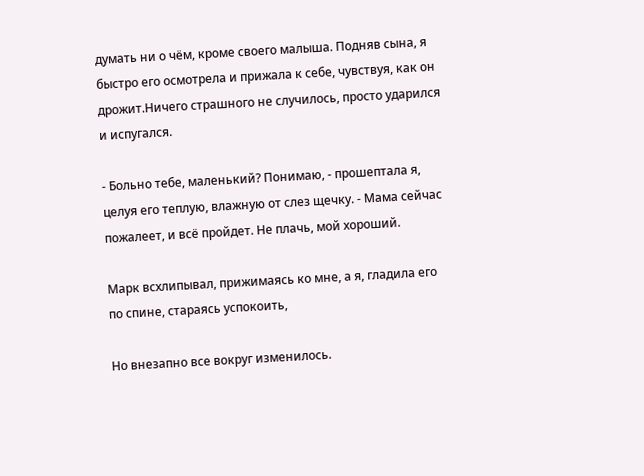думать ни о чём, кроме своего малыша. Подняв сына, я быстро его осмотрела и прижала к себе, чувствуя, как он дрожит.Ничего страшного не случилось, просто ударился и испугался.

- Больно тебе, маленький? Понимаю, - прошептала я, целуя его теплую, влажную от слез щечку. - Мама сейчас пожалеет, и всё пройдет. Не плачь, мой хороший.

Марк всхлипывал, прижимаясь ко мне, а я, гладила его по спине, стараясь успокоить,

Но внезапно все вокруг изменилось.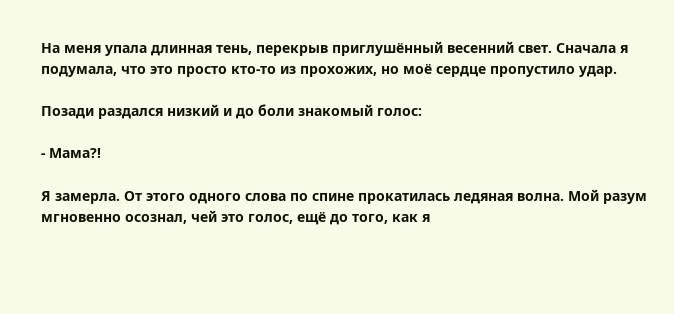На меня упала длинная тень, перекрыв приглушённый весенний свет. Сначала я подумала, что это просто кто-то из прохожих, но моё сердце пропустило удар.

Позади раздался низкий и до боли знакомый голос:

- Мама?!

Я замерла. От этого одного слова по спине прокатилась ледяная волна. Мой разум мгновенно осознал, чей это голос, ещё до того, как я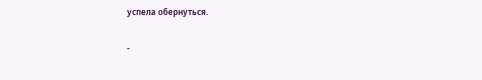успела обернуться.

-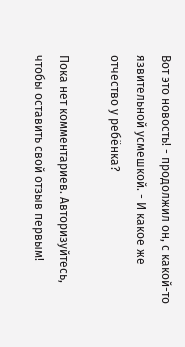Вот это новость! - продолжил он, с какой-то язвительной усмешкой. - И какое же отчество у ребёнка?

Пока нет комментариев. Авторизуйтесь, чтобы оставить свой отзыв первым!